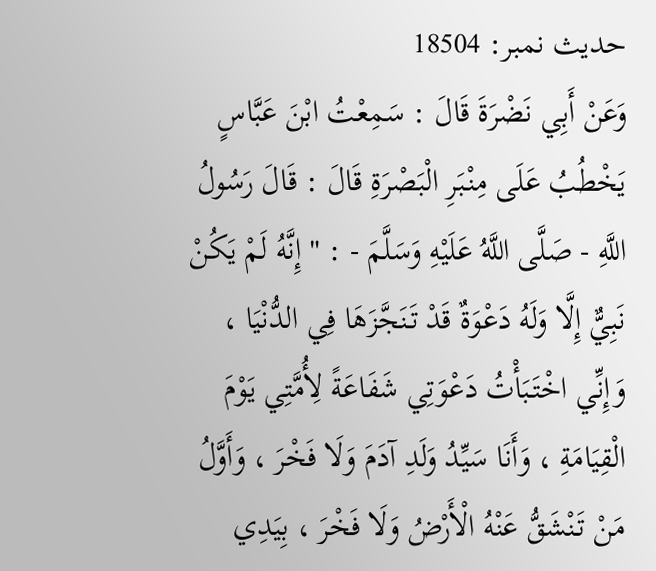حدیث نمبر: 18504
وَعَنْ أَبِي نَضْرَةَ قَالَ : سَمِعْتُ ابْنَ عَبَّاسٍ يَخْطُبُ عَلَى مِنْبَرِ الْبَصْرَةِ قَالَ : قَالَ رَسُولُ اللَّهِ - صَلَّى اللَّهُ عَلَيْهِ وَسَلَّمَ - : " إِنَّهُ لَمْ يَكُنْ نَبِيٌّ إِلَّا وَلَهُ دَعْوَةٌ قَدْ تَنَجَّزَهَا فِي الدُّنْيَا ، وَإِنِّي اخْتَبَأْتُ دَعْوَتِي شَفَاعَةً لِأُمَّتِي يَوْمَ الْقِيَامَةِ ، وَأَنَا سَيِّدُ وَلَدِ آدَمَ وَلَا فَخْرَ ، وَأَوَّلُ مَنْ تَنْشَقُّ عَنْهُ الْأَرْضُ وَلَا فَخْرَ ، بِيَدِي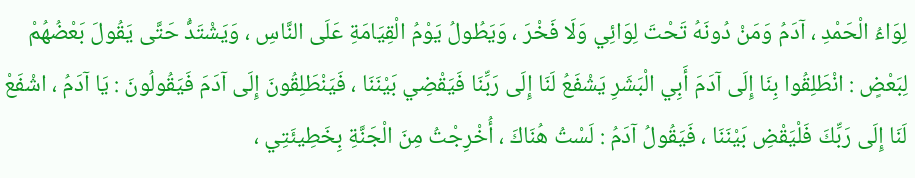لِوَاءُ الْحَمْدِ ، آدَمُ وَمَنْ دُونَهُ تَحْتَ لِوَائِي وَلَا فَخْرَ ، وَيَطُولُ يَوْمُ الْقِيَامَةِ عَلَى النَّاسِ ، وَيَشْتَدُّ حَتَّى يَقُولَ بَعْضُهُمْ لِبَعْضٍ : انْطَلِقُوا بِنَا إِلَى آدَمَ أَبِي الْبَشَرِ يَشْفَعُ لَنَا إِلَى رَبِّنَا فَيَقْضِي بَيْنَنَا ، فَيَنْطَلِقُونَ إِلَى آدَمَ فَيَقُولُونَ : يَا آدَمُ ، اشْفَعْ لَنَا إِلَى رَبِّكَ فَلْيَقْضِ بَيْنَنَا ، فَيَقُولُ آدَمُ : لَسْتُ هُنَاكَ ، أُخْرِجْتُ مِنَ الْجَنَّةِ بِخَطِيئَتِي ،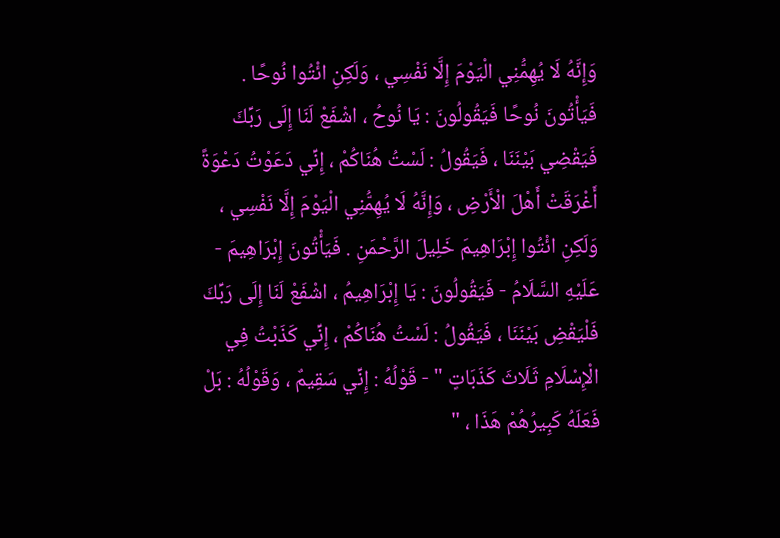وَإِنَّهُ لَا يُهِمُّنِي الْيَوْمَ إِلَّا نَفْسِي ، وَلَكِنِ ائْتُوا نُوحًا . فَيَأْتُونَ نُوحًا فَيَقُولُونَ : يَا نُوحُ ، اشْفَعْ لَنَا إِلَى رَبِّكَ فَيَقْضِي بَيْنَنَا ، فَيَقُولُ : لَسْتُ هُنَاكُمْ ، إِنِّي دَعَوْتُ دَعْوَةً أَغْرَقَتْ أَهْلَ الْأَرْضِ ، وَإِنَّهُ لَا يُهِمُّنِي الْيَوْمَ إِلَّا نَفْسِي ، وَلَكِنِ ائْتُوا إِبْرَاهِيمَ خَلِيلَ الرَّحْمَنِ . فَيَأْتُونَ إِبْرَاهِيمَ - عَلَيْهِ السَّلَامُ - فَيَقُولُونَ : يَا إِبْرَاهِيمُ ، اشْفَعْ لَنَا إِلَى رَبِّكَ فَلْيَقْضِ بَيْنَنَا ، فَيَقُولُ : لَسْتُ هُنَاكُمْ ، إِنِّي كَذَبْتُ فِي الْإِسْلَامِ ثَلَاثَ كَذَبَاتٍ " - قَوْلُهُ : إِنِّي سَقِيمٌ ، وَقَوْلُهُ : بَلْ فَعَلَهُ كَبِيرُهُمْ هَذَا ، "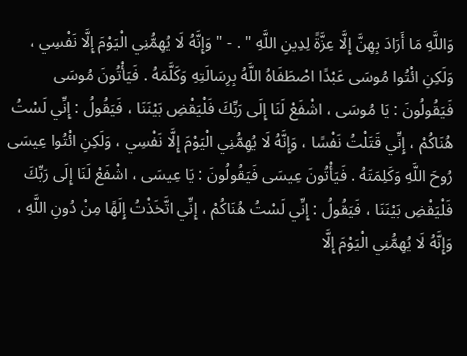وَاللَّهِ مَا أَرَادَ بِهِنَّ إِلَّا عِزَّةً لِدِينِ اللَّهِ " . - " وَإِنَّهُ لَا يُهِمُّنِي الْيَوْمَ إِلَّا نَفْسِي ، وَلَكِنِ ائْتُوا مُوسَى عَبْدًا اصْطَفَاهُ اللَّهُ بِرِسَالَتِهِ وَكَلَّمَهُ . فَيَأْتُونَ مُوسَى فَيَقُولُونَ : يَا مُوسَى ، اشْفَعْ لَنَا إِلَى رَبِّكَ فَلْيَقْضِ بَيْنَنَا ، فَيَقُولُ : إِنِّي لَسْتُ هُنَاكُمْ ، إِنِّي قَتَلْتُ نَفْسًا ، وَإِنَّهُ لَا يُهِمُّنِي الْيَوْمَ إِلَّا نَفْسِي ، وَلَكِنِ ائْتُوا عِيسَى رُوحَ اللَّهِ وَكَلِمَتَهُ . فَيَأْتُونَ عِيسَى فَيَقُولُونَ : يَا عِيسَى ، اشْفَعْ لَنَا إِلَى رَبِّكَ فَلْيَقْضِ بَيْنَنَا ، فَيَقُولُ : إِنِّي لَسْتُ هُنَاكُمْ ، إِنِّي اتَّخَذْتُ إِلَهًا مِنْ دُونِ اللَّهِ ، وَإِنَّهُ لَا يُهِمُّنِي الْيَوْمَ إِلَّا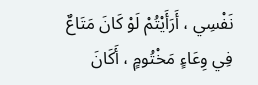نَفْسِي ، أَرَأَيْتُمْ لَوْ كَانَ مَتَاعٌ فِي وِعَاءٍ مَخْتُومٍ ، أَكَانَ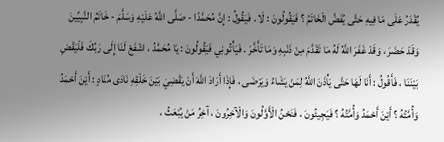يُقْدَرُ عَلَى مَا فِيهِ حَتَّى يُفَضَّ الْخَاتَمُ ؟ فَيَقُولُونَ : لَا . فَيَقُولُ : إِنَّ مُحَمَّدًا - صَلَّى اللَّهُ عَلَيْهِ وَسَلَّمَ - خَاتَمُ النَّبِيِّينَ وَقَدْ حَضَرَ ، وَقَدْ غَفَرَ اللَّهُ لَهُ مَا تَقَدَّمَ مِنْ ذَنْبِهِ وَمَا تَأَخَّرَ . فَيَأْتُونِي فَيَقُولُونَ : يَا مُحَمَّدُ ، اشْفَعْ لَنَا إِلَى رَبِّكَ فَلْيَقْضِ بَيْنَنَا ، فَأَقُولُ : أَنَا لَهَا حَتَّى يَأْذَنَ اللَّهُ لِمَنْ يَشَاءُ وَيَرْضَى ، فَإِذَا أَرَادَ اللَّهَ أَنْ يَقْضِيَ بَيْنَ خَلْقِهِ نَادَى مُنَادٍ : أَيْنَ أَحْمَدُ وَأُمَّتُهُ ؟ أَيْنَ أَحْمَدُ وَأُمَّتُهُ ؟ فَيَجِيئُونَ ، فَنَحْنُ الْأَوَّلُونَ وَالْآخِرُونَ ، آخِرُ مَنْ يُبْعَثُ ،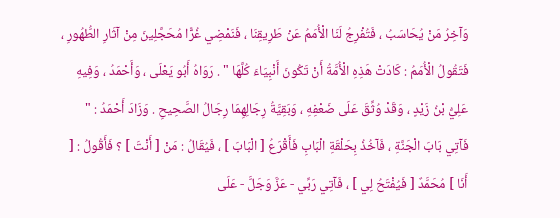وَآخِرُ مَنْ يُحَاسَبُ ، فَتُفْرِجُ لَنَا الْأُمَمُ عَنْ طَرِيقِنَا ، فَنَمْضِي غُرًّا مُحَجَّلِينَ مِنْ آثَارِ الطُّهُورِ ، فَتَقُولُ الْأُمَمُ : كَادَتْ هَذِهِ الْأُمَّةُ أَنْ تَكُونَ أَنْبِيَاءَ كُلَّهَا " . رَوَاهُ أَبُو يَعْلَى ، وَأَحْمَدُ ، وَفِيهِ عَلِيُّ بْنُ زَيْدٍ ، وَقَدْ وُثِّقَ عَلَى ضَعْفِهِ ، وَبَقِيَّةُ رِجَالِهِمَا رِجَالُ الصَّحِيحِ . وَزَادَ أَحْمَدُ : " فَآتِي بَابَ الْجَنَّةِ ، فَآخُذُ بِحَلْقَةِ الْبَابِ فَأَقْرَعُ [ الْبَابَ ] ، فَيُقَالُ : مَنْ [ أَنْتَ ] ؟ فَأَقُولُ : [ أَنَا ] مُحَمَّدٌ [ فَيُفْتَحُ لِي ] ، فَآتِي رَبِّي - عَزَّ وَجَلَّ - عَلَى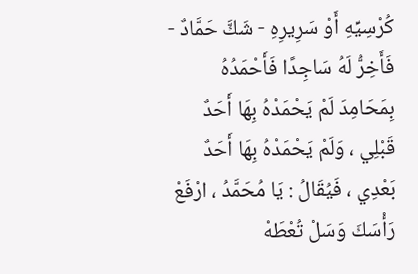كُرْسِيِّهِ أَوْ سَرِيرِهِ - شَكَّ حَمَّادٌ - فَأَخِرُّ لَهُ سَاجِدًا فَأَحْمَدُهُ بِمَحَامِدَ لَمْ يَحْمَدْهُ بِهَا أَحَدٌ قَبْلِي ، وَلَمْ يَحْمَدْهُ بِهَا أَحَدٌ بَعْدِي ، فَيُقَالُ : يَا مُحَمَّدُ ، ارْفَعْ رَأْسَكَ وَسَلْ تُعْطَهْ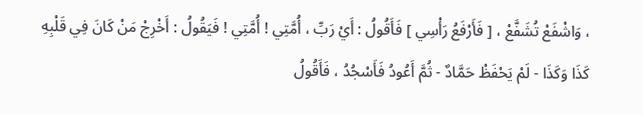، وَاشْفَعْ تُشَفَّعْ ، [ فَأَرْفَعُ رَأْسِي ] فَأَقُولُ : أَيْ رَبِّ ، أُمَّتِي ! أُمَّتِي ! فَيَقُولُ : أَخْرِجْ مَنْ كَانَ فِي قَلْبِهِ كَذَا وَكَذَا - لَمْ يَحْفَظْ حَمَّادٌ - ثُمَّ أَعُودُ فَأَسْجُدُ ، فَأَقُولُ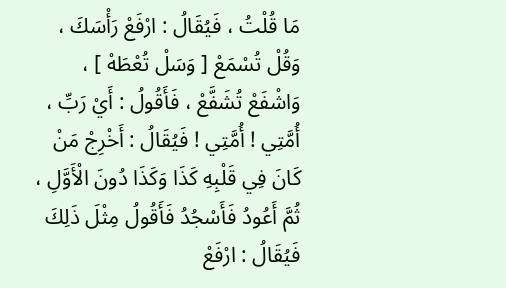مَا قُلْتُ ، فَيُقَالُ : ارْفَعْ رَأْسَكَ ، وَقُلْ تُسْمَعْ [ وَسَلْ تُعْطَهْ ] ، وَاشْفَعْ تُشَفَّعْ ، فَأَقُولُ : أَيْ رَبِّ ، أُمَّتِي ! أُمَّتِي ! فَيُقَالُ : أَخْرِجْ مَنْ كَانَ فِي قَلْبِهِ كَذَا وَكَذَا دُونَ الْأَوَّلِ ، ثُمَّ أَعُودُ فَأَسْجُدُ فَأَقُولُ مِثْلَ ذَلِكَ فَيُقَالُ : ارْفَعْ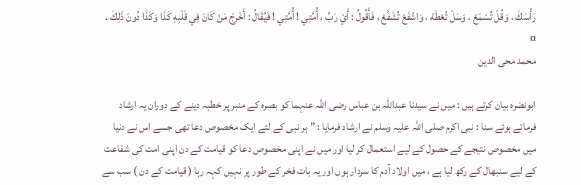رَأْسَكَ ، وَقُلْ تُسْمَعْ ، وَسَلْ تُعْطَهْ ، وَاشْفَعْ تُشَفَّعْ ، فَأَقُولُ : أَيْ رَبِّ ، أُمَّتِي ! أُمَّتِي ! فَيُقَالُ : أَخْرِجْ مَنْ كَانَ فِي قَلْبِهِ كَذَا وَكَذَا دُونَ ذَلِكَ . ¤
محمد محی الدین

ابونضرہ بیان کرتے ہیں : میں نے سیدنا عبداللہ بن عباس رضی اللہ عنہما کو بصرہ کے منبر پر خطبہ دینے کے دوران یہ ارشاد فرماتے ہوئے سنا : نبی اکرم صلی اللہ علیہ وسلم نے ارشاد فرمایا : ” ہر نبی کے لئے ایک مخصوص دعا تھی جسے اس نے دنیا میں مخصوص نتیجے کے حصول کے لیے استعمال کر لیا اور میں نے اپنی مخصوص دعا کو قیامت کے دن اپنی امت کی شفاعت کے لیے سنبھال کے رکھ لیا ہے ، میں اولاد آدم کا سردار ہوں اور یہ بات فخر کے طور پر نہیں کہہ رہا ( قیامت کے دن ) سب سے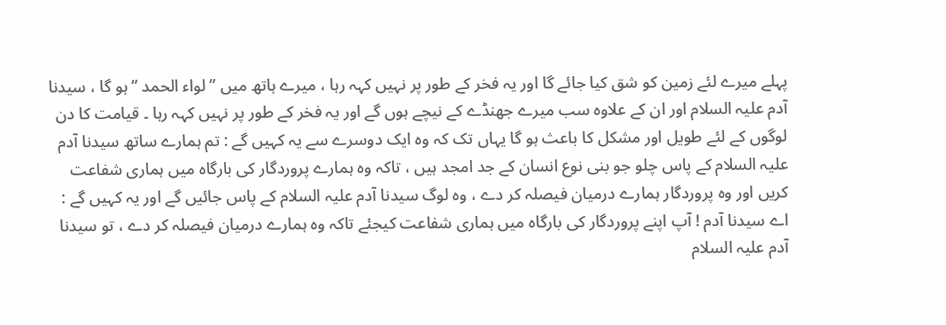پہلے میرے لئے زمین کو شق کیا جائے گا اور یہ فخر کے طور پر نہیں کہہ رہا ، میرے ہاتھ میں ” لواء الحمد “ ہو گا ، سیدنا آدم علیہ السلام اور ان کے علاوہ سب میرے جھنڈے کے نیچے ہوں گے اور یہ فخر کے طور پر نہیں کہہ رہا ۔ قیامت کا دن لوگوں کے لئے طویل اور مشکل کا باعث ہو گا یہاں تک کہ وہ ایک دوسرے سے یہ کہیں گے : تم ہمارے ساتھ سیدنا آدم علیہ السلام کے پاس چلو جو بنی نوع انسان کے جد امجد ہیں ، تاکہ وہ ہمارے پروردگار کی بارگاہ میں ہماری شفاعت کریں اور وہ پروردگار ہمارے درمیان فیصلہ کر دے ، وہ لوگ سیدنا آدم علیہ السلام کے پاس جائیں گے اور یہ کہیں گے : اے سیدنا آدم ! آپ اپنے پروردگار کی بارگاہ میں ہماری شفاعت کیجئے تاکہ وہ ہمارے درمیان فیصلہ کر دے ، تو سیدنا آدم علیہ السلام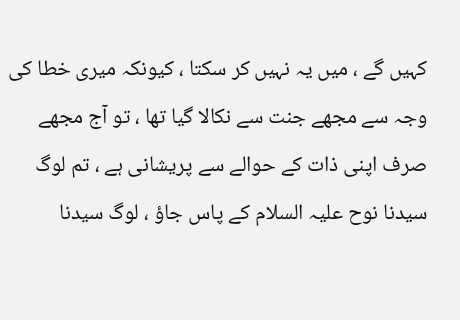کہیں گے ، میں یہ نہیں کر سکتا ، کیونکہ میری خطا کی وجہ سے مجھے جنت سے نکالا گیا تھا ، تو آج مجھے صرف اپنی ذات کے حوالے سے پریشانی ہے ، تم لوگ سیدنا نوح علیہ السلام کے پاس جاؤ ، لوگ سیدنا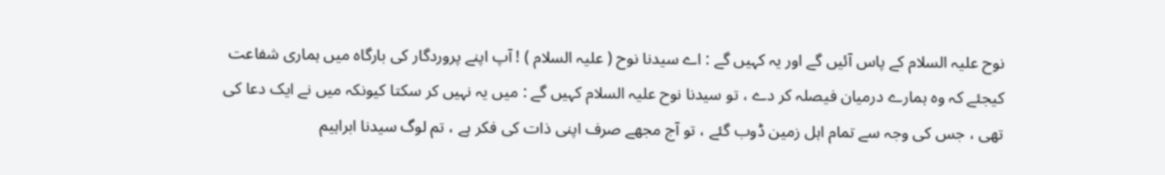نوح علیہ السلام کے پاس آئیں گے اور یہ کہیں گے : اے سیدنا نوح ( علیہ السلام ) ! آپ اپنے پروردگار کی بارگاہ میں ہماری شفاعت کیجئے کہ وہ ہمارے درمیان فیصلہ کر دے ، تو سیدنا نوح علیہ السلام کہیں گے : میں یہ نہیں کر سکتا کیونکہ میں نے ایک دعا کی تھی ، جس کی وجہ سے تمام اہل زمین ڈوب گئے ، تو آج مجھے صرف اپنی ذات کی فکر ہے ، تم لوگ سیدنا ابراہیم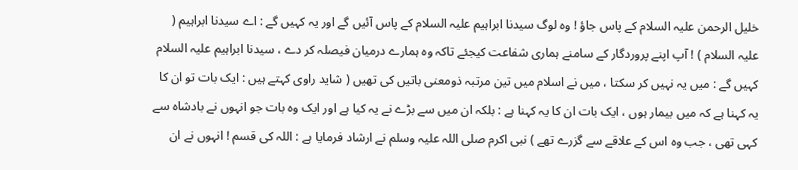خلیل الرحمن علیہ السلام کے پاس جاؤ ! وہ لوگ سیدنا ابراہیم علیہ السلام کے پاس آئیں گے اور یہ کہیں گے : اے سیدنا ابراہیم ( علیہ السلام ) ! آپ اپنے پروردگار کے سامنے ہماری شفاعت کیجئے تاکہ وہ ہمارے درمیان فیصلہ کر دے ، سیدنا ابراہیم علیہ السلام کہیں گے : میں یہ نہیں کر سکتا ، میں نے اسلام میں تین مرتبہ ذومعنی باتیں کی تھیں ( شاید راوی کہتے ہیں : ایک بات تو ان کا یہ کہنا ہے کہ میں بیمار ہوں ، ایک بات ان کا یہ کہنا ہے : بلکہ ان میں سے بڑے نے یہ کیا ہے اور ایک وہ بات جو انہوں نے بادشاہ سے کہی تھی ، جب وہ اس کے علاقے سے گزرے تھے ) نبی اکرم صلی اللہ علیہ وسلم نے ارشاد فرمایا ہے : اللہ کی قسم ! انہوں نے ان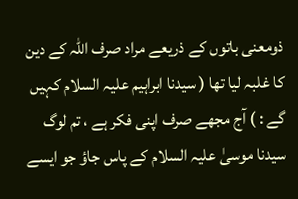ذومعنی باتوں کے ذریعے مراد صرف اللہ کے دین کا غلبہ لیا تھا ( سیدنا ابراہیم علیہ السلام کہیں گے : ) آج مجھے صرف اپنی فکر ہے ، تم لوگ سیدنا موسیٰ علیہ السلام کے پاس جاؤ جو ایسے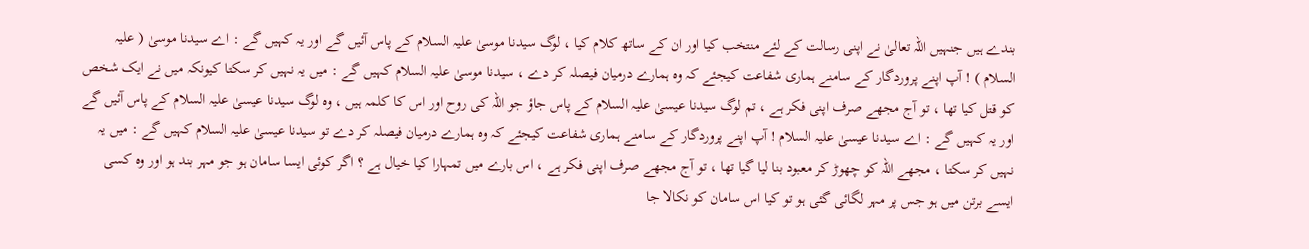بندے ہیں جنہیں اللہ تعالیٰ نے اپنی رسالت کے لئے منتخب کیا اور ان کے ساتھ کلام کیا ، لوگ سیدنا موسیٰ علیہ السلام کے پاس آئیں گے اور یہ کہیں گے : اے سیدنا موسیٰ ( علیہ السلام ) ! آپ اپنے پروردگار کے سامنے ہماری شفاعت کیجئے کہ وہ ہمارے درمیان فیصلہ کر دے ، سیدنا موسیٰ علیہ السلام کہیں گے : میں یہ نہیں کر سکتا کیونکہ میں نے ایک شخص کو قتل کیا تھا ، تو آج مجھے صرف اپنی فکر ہے ، تم لوگ سیدنا عیسیٰ علیہ السلام کے پاس جاؤ جو اللہ کی روح اور اس کا کلمہ ہیں ، وہ لوگ سیدنا عیسیٰ علیہ السلام کے پاس آئیں گے اور یہ کہیں گے : اے سیدنا عیسیٰ علیہ السلام ! آپ اپنے پروردگار کے سامنے ہماری شفاعت کیجئے کہ وہ ہمارے درمیان فیصلہ کر دے تو سیدنا عیسیٰ علیہ السلام کہیں گے : میں یہ نہیں کر سکتا ، مجھے اللہ کو چھوڑ کر معبود بنا لیا گیا تھا ، تو آج مجھے صرف اپنی فکر ہے ، اس بارے میں تمہارا کیا خیال ہے ؟ اگر کوئی ایسا سامان ہو جو مہر بند ہو اور وہ کسی ایسے برتن میں ہو جس پر مہر لگائی گئی ہو تو کیا اس سامان کو نکالا جا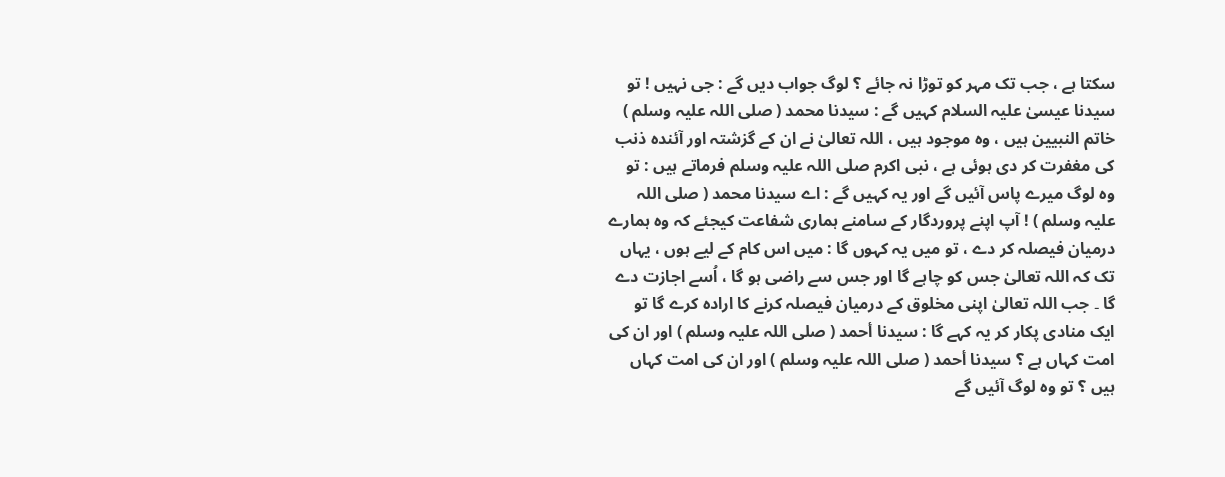سکتا ہے ، جب تک مہر کو توڑا نہ جائے ؟ لوگ جواب دیں گے : جی نہیں ! تو سیدنا عیسیٰ علیہ السلام کہیں گے : سیدنا محمد ( صلی اللہ علیہ وسلم ) خاتم النبیین ہیں ، وہ موجود ہیں ، اللہ تعالیٰ نے ان کے گزشتہ اور آئندہ ذنب کی مغفرت کر دی ہوئی ہے ، نبی اکرم صلی اللہ علیہ وسلم فرماتے ہیں : تو وہ لوگ میرے پاس آئیں گے اور یہ کہیں گے : اے سیدنا محمد ( صلی اللہ علیہ وسلم ) ! آپ اپنے پروردگار کے سامنے ہماری شفاعت کیجئے کہ وہ ہمارے درمیان فیصلہ کر دے ، تو میں یہ کہوں گا : میں اس کام کے لیے ہوں ، یہاں تک کہ اللہ تعالیٰ جس کو چاہے گا اور جس سے راضی ہو گا ، اُسے اجازت دے گا ۔ جب اللہ تعالیٰ اپنی مخلوق کے درمیان فیصلہ کرنے کا ارادہ کرے گا تو ایک منادی پکار کر یہ کہے گا : سیدنا أحمد ( صلی اللہ علیہ وسلم ) اور ان کی امت کہاں ہے ؟ سیدنا أحمد ( صلی اللہ علیہ وسلم ) اور ان کی امت کہاں ہیں ؟ تو وہ لوگ آئیں گے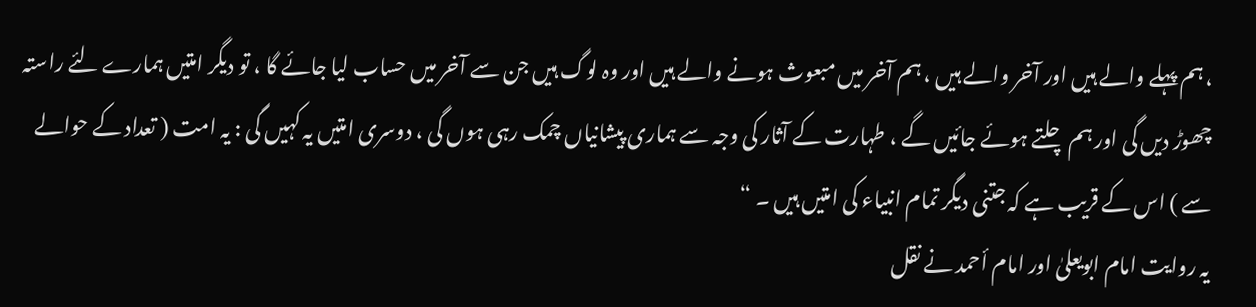، ہم پہلے والے ہیں اور آخر والے ہیں ، ہم آخر میں مبعوث ہونے والے ہیں اور وہ لوگ ہیں جن سے آخر میں حساب لیا جائے گا ، تو دیگر امتیں ہمارے لئے راستہ چھوڑ دیں گی اور ہم چلتے ہوئے جائیں گے ، طہارت کے آثار کی وجہ سے ہماری پیشانیاں چمک رہی ہوں گی ، دوسری امتیں یہ کہیں گی : یہ امت ( تعداد کے حوالے سے ) اس کے قریب ہے کہ جتنی دیگر تمام انبیاء کی امتیں ہیں ۔ “
یہ روایت امام ابویعلیٰ اور امام أحمد نے نقل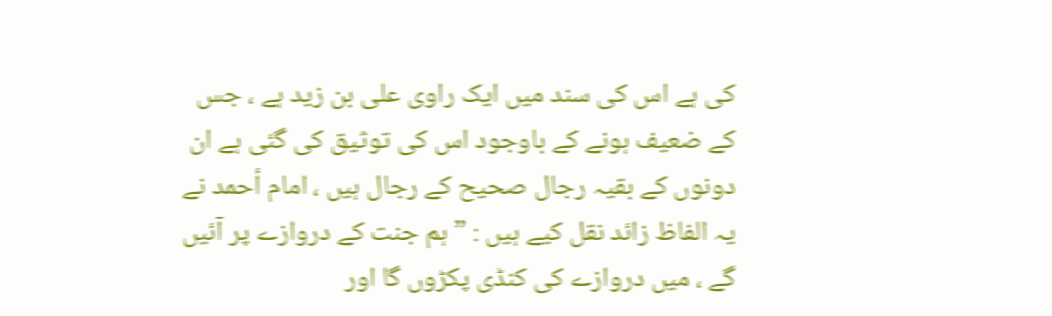کی ہے اس کی سند میں ایک راوی علی بن زید ہے ، جس کے ضعیف ہونے کے باوجود اس کی توثیق کی گئی ہے ان دونوں کے بقیہ رجال صحیح کے رجال ہیں ، امام أحمد نے یہ الفاظ زائد نقل کیے ہیں : ” ہم جنت کے دروازے پر آئیں گے ، میں دروازے کی کنڈی پکڑوں گا اور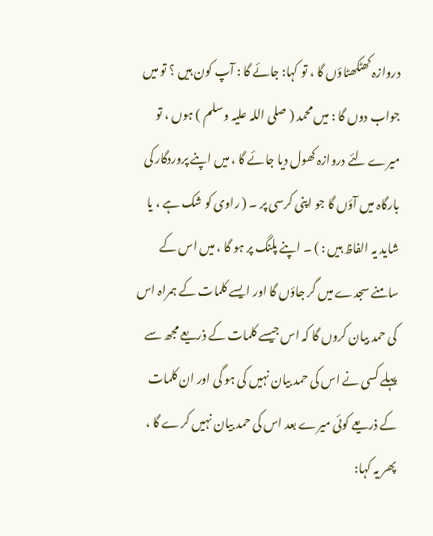دروازہ کھٹکھٹاؤں گا ، تو کہا: جائے گا : آپ کون ہیں ؟ تو میں جواب دوں گا : میں محمد ( صلی اللہ علیہ وسلم ) ہوں ، تو میرے لئے دروازہ کھول دیا جائے گا ، میں اپنے پروردگار کی بارگاہ میں آؤں گا جو اپنی کرسی پر ۔ ( راوی کو شک ہے ، یا شاید یہ الفاظ ہیں : ) ۔ اپنے پلنگ پر ہو گا ، میں اس کے سامنے سجدے میں گر جاؤں گا اور ایسے کلمات کے ہمراہ اس کی حمد بیان کروں گا کہ اس جیسے کلمات کے ذریعے مجھ سے پہلے کسی نے اس کی حمد بیان نہیں کی ہو گی اور ان کلمات کے ذریعے کوئی میرے بعد اس کی حمد بیان نہیں کرے گا ، پھر یہ کہا: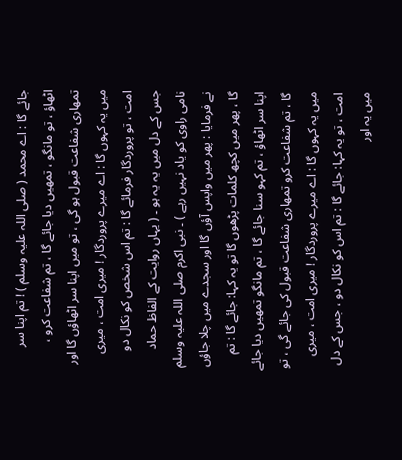جائے گا : اے محمد ( صلی اللہ علیہ وسلم ) ! تم اپنا سر اٹھاؤ ، تو مانگو ، تمھیں دیا جائے گا ، تم شفاعت کرو ، تمھاری شفاعت قبول ہو گی ، تو میں اپنا سر اٹھاؤں گا اور میں یہ کہوں گا : اے میرے پروردگار ! میری امت ، میری امت ، تو پروردگار فرمائے گا : تم اس شخص کو نکال دو جس کے دل میں یہ یہ ہو ۔ ( یہاں روایت کے الفاظ حماد نامی راوی کو یاد نہیں رہے ) ۔ نبی اکرم صلی اللہ علیہ وسلم نے فرمایا : پھر میں واپس آؤں گا اور سجدے میں چلا جاؤں گا ، پھر میں کچھ کلمات پڑھوں گا تو یہ کہا: جائے گا : تم اپنا سر اٹھاؤ ، تم کہو سنا جائے گا ، تم مانگو تمھیں دیا جائے گا ، تم شفاعت کرو تمھاری شفاعت قبول کی جائے گی ، تو میں یہ کہوں گا : اے میرے پروردگار ! میری امت ، میری امت ، تو یہ کہا: جائے گا : تم اس کو نکال دو ، جس کے دل میں یہ اور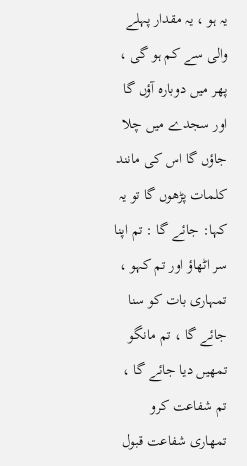یہ ہو ، یہ مقدار پہلے والی سے کم ہو گی ، پھر میں دوبارہ آؤں گا اور سجدے میں چلا جاؤں گا اس کی مانند کلمات پڑھوں گا تو یہ کہا: جائے گا : تم اپنا سر اٹھاؤ اور تم کہو ، تمہاری بات کو سنا جائے گا ، تم مانگو تمھیں دیا جائے گا ، تم شفاعت کرو تمھاری شفاعت قبول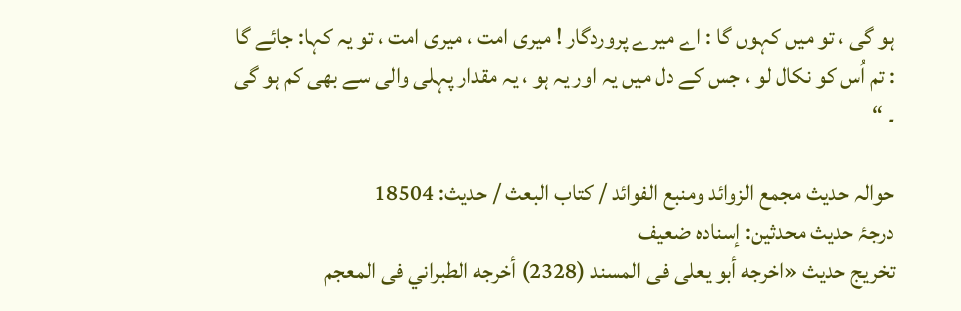ہو گی ، تو میں کہوں گا : اے میرے پروردگار ! میری امت ، میری امت ، تو یہ کہا: جائے گا : تم اُس کو نکال لو ، جس کے دل میں یہ اور یہ ہو ، یہ مقدار پہلی والی سے بھی کم ہو گی ۔ “

حوالہ حدیث مجمع الزوائد ومنبع الفوائد / كتاب البعث / حدیث: 18504
درجۂ حدیث محدثین: إسنادہ ضعیف
تخریج حدیث «اخرجه أبو يعلى فى المسند (2328) أخرجه الطبراني فى المعجم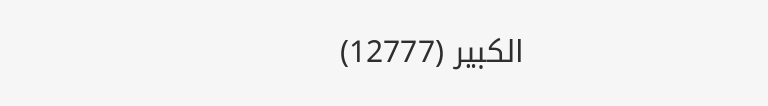الكبير (12777)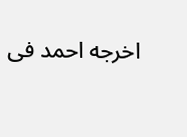اخرجه احمد فى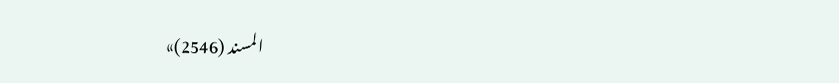المسند (2546)»